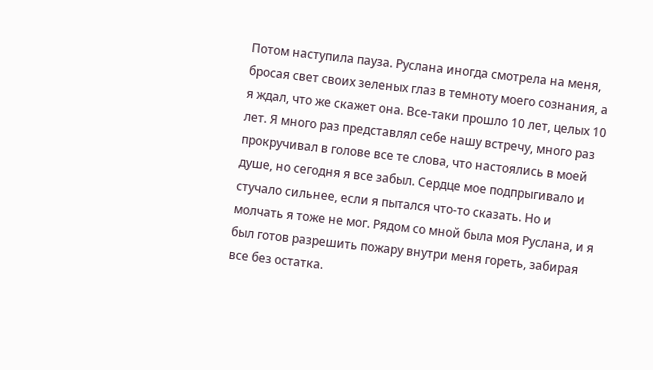Потом наступила пауза. Руслана иногда смотрела на меня, бросая свет своих зеленых глаз в темноту моего сознания, а я ждал, что же скажет она. Все-таки прошло 10 лет, целых 10 лет. Я много раз представлял себе нашу встречу, много раз прокручивал в голове все те слова, что настоялись в моей душе, но сегодня я все забыл. Сердце мое подпрыгивало и стучало сильнее, если я пытался что-то сказать. Но и молчать я тоже не мог. Рядом со мной была моя Руслана, и я был готов разрешить пожару внутри меня гореть, забирая все без остатка.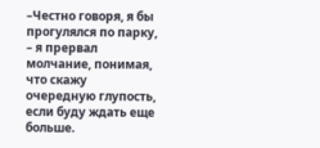–Честно говоря, я бы прогулялся по парку, – я прервал молчание, понимая, что скажу очередную глупость, если буду ждать еще больше.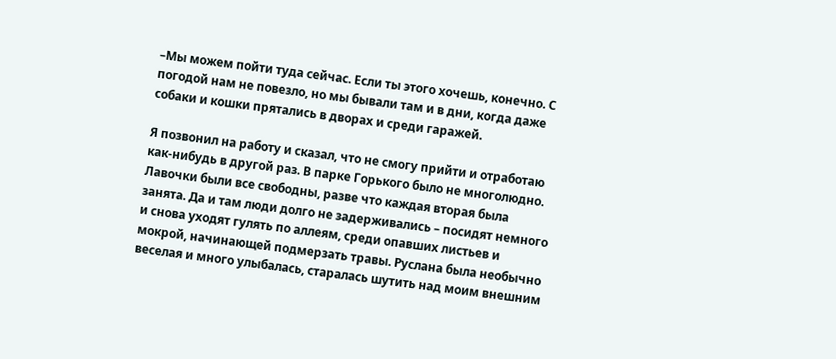–Мы можем пойти туда сейчас. Если ты этого хочешь, конечно. С погодой нам не повезло, но мы бывали там и в дни, когда даже собаки и кошки прятались в дворах и среди гаражей.

Я позвонил на работу и сказал, что не смогу прийти и отработаю как-нибудь в другой раз. В парке Горького было не многолюдно. Лавочки были все свободны, разве что каждая вторая была занята. Да и там люди долго не задерживались – посидят немного и снова уходят гулять по аллеям, среди опавших листьев и мокрой, начинающей подмерзать травы. Руслана была необычно веселая и много улыбалась, старалась шутить над моим внешним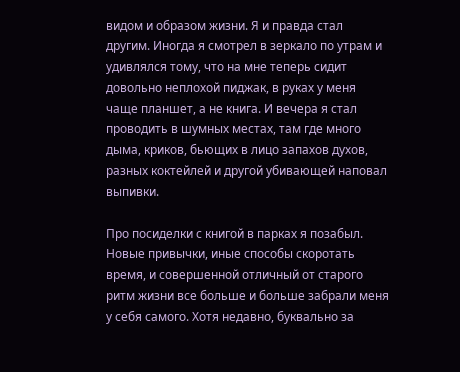видом и образом жизни. Я и правда стал другим. Иногда я смотрел в зеркало по утрам и удивлялся тому, что на мне теперь сидит довольно неплохой пиджак, в руках у меня чаще планшет, а не книга. И вечера я стал проводить в шумных местах, там где много дыма, криков, бьющих в лицо запахов духов, разных коктейлей и другой убивающей наповал выпивки.

Про посиделки с книгой в парках я позабыл. Новые привычки, иные способы скоротать время, и совершенной отличный от старого ритм жизни все больше и больше забрали меня у себя самого. Хотя недавно, буквально за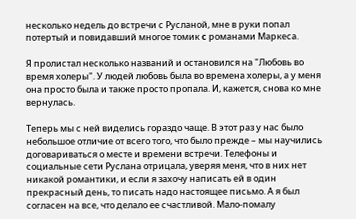несколько недель до встречи с Русланой, мне в руки попал потертый и повидавший многое томик c романами Маркеса.

Я пролистал несколько названий и остановился на "Любовь во время холеры". У людей любовь была во времена холеры, а у меня она просто была и также просто пропала. И, кажется, снова ко мне вернулась.

Теперь мы с ней виделись гораздо чаще. В этот раз у нас было небольшое отличие от всего того, что было прежде – мы научились договариваться о месте и времени встречи. Телефоны и социальные сети Руслана отрицала, уверяя меня, что в них нет никакой романтики, и если я захочу написать ей в один прекрасный день, то писать надо настоящее письмо. А я был согласен на все, что делало ее счастливой. Мало-помалу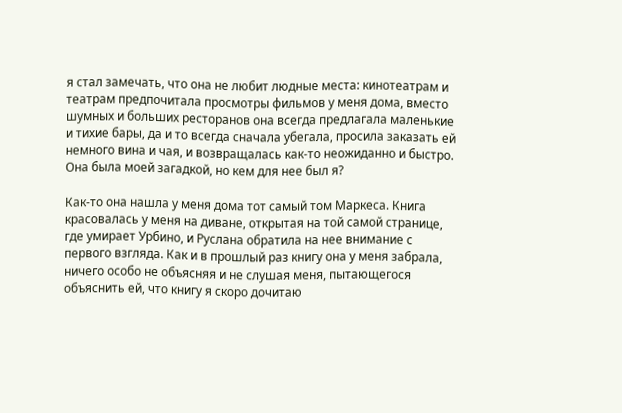я стал замечать, что она не любит людные места: кинотеатрам и театрам предпочитала просмотры фильмов у меня дома, вместо шумных и больших ресторанов она всегда предлагала маленькие и тихие бары, да и то всегда сначала убегала, просила заказать ей немного вина и чая, и возвращалась как-то неожиданно и быстро. Она была моей загадкой, но кем для нее был я?

Как-то она нашла у меня дома тот самый том Маркеса. Книга красовалась у меня на диване, открытая на той самой странице, где умирает Урбино, и Руслана обратила на нее внимание с первого взгляда. Как и в прошлый раз книгу она у меня забрала, ничего особо не объясняя и не слушая меня, пытающегося объяснить ей, что книгу я скоро дочитаю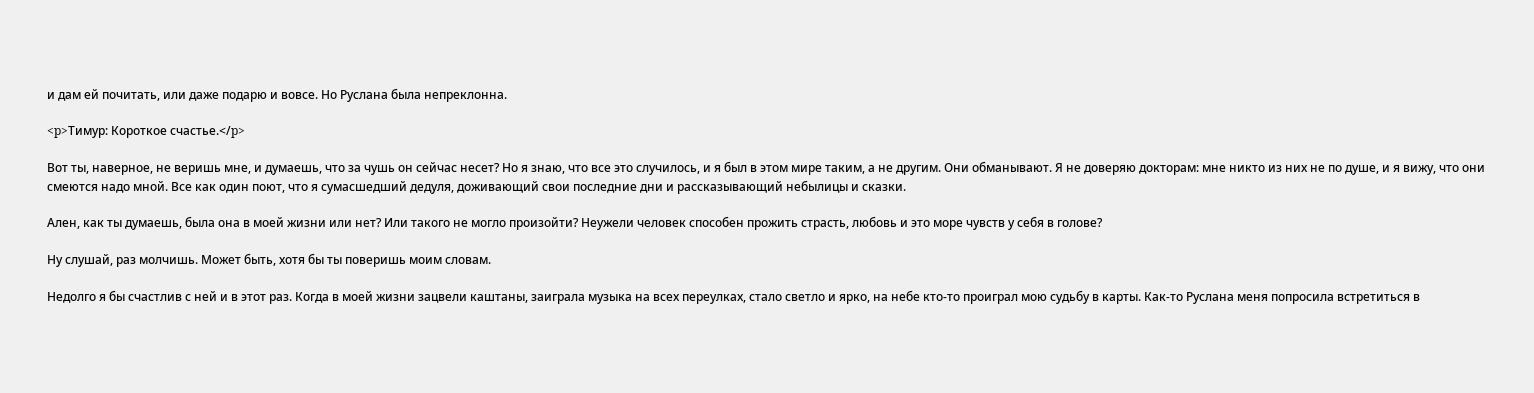и дам ей почитать, или даже подарю и вовсе. Но Руслана была непреклонна.

<p>Тимур: Короткое счастье.</p>

Вот ты, наверное, не веришь мне, и думаешь, что за чушь он сейчас несет? Но я знаю, что все это случилось, и я был в этом мире таким, а не другим. Они обманывают. Я не доверяю докторам: мне никто из них не по душе, и я вижу, что они смеются надо мной. Все как один поют, что я сумасшедший дедуля, доживающий свои последние дни и рассказывающий небылицы и сказки.

Ален, как ты думаешь, была она в моей жизни или нет? Или такого не могло произойти? Неужели человек способен прожить страсть, любовь и это море чувств у себя в голове?

Ну слушай, раз молчишь. Может быть, хотя бы ты поверишь моим словам.

Недолго я бы счастлив с ней и в этот раз. Когда в моей жизни зацвели каштаны, заиграла музыка на всех переулках, стало светло и ярко, на небе кто-то проиграл мою судьбу в карты. Как-то Руслана меня попросила встретиться в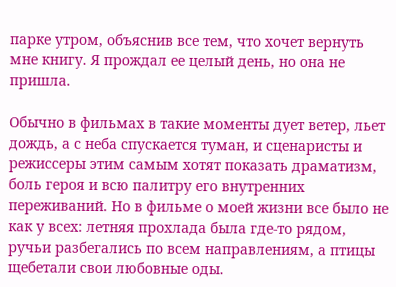парке утром, объяснив все тем, что хочет вернуть мне книгу. Я прождал ее целый день, но она не пришла.

Обычно в фильмах в такие моменты дует ветер, льет дождь, а с неба спускается туман, и сценаристы и режиссеры этим самым хотят показать драматизм, боль героя и всю палитру его внутренних переживаний. Но в фильме о моей жизни все было не как у всех: летняя прохлада была где-то рядом, ручьи разбегались по всем направлениям, а птицы щебетали свои любовные оды.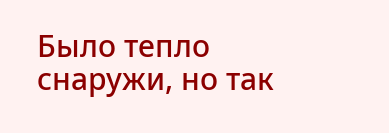Было тепло снаружи, но так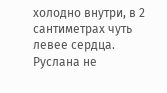холодно внутри, в 2 сантиметрах чуть левее сердца. Руслана не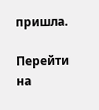пришла.

Перейти на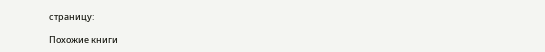страницу:

Похожие книги